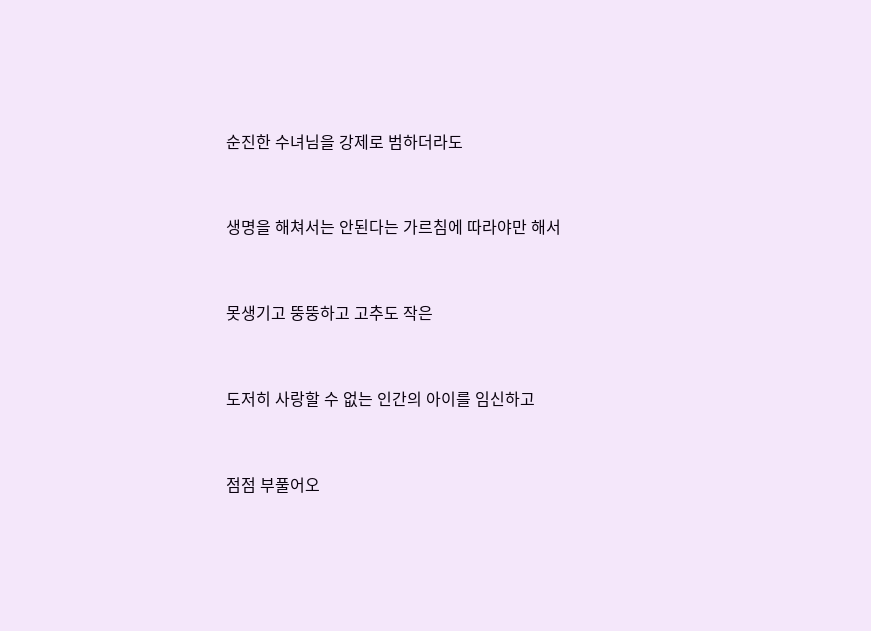순진한 수녀님을 강제로 범하더라도


생명을 해쳐서는 안된다는 가르침에 따라야만 해서


못생기고 뚱뚱하고 고추도 작은


도저히 사랑할 수 없는 인간의 아이를 임신하고


점점 부풀어오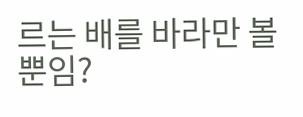르는 배를 바라만 볼 뿐임?